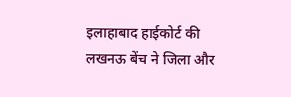इलाहाबाद हाईकोर्ट की लखनऊ बेंच ने जिला और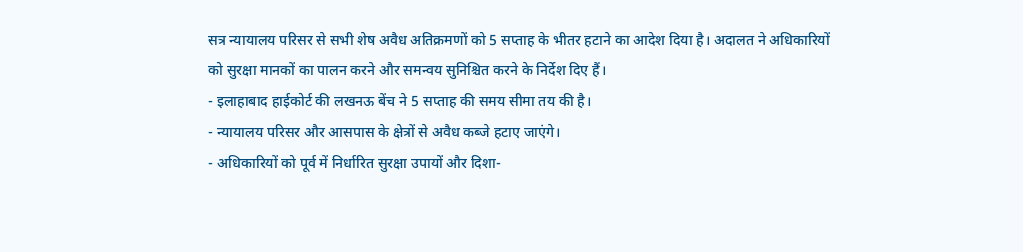सत्र न्यायालय परिसर से सभी शेष अवैध अतिक्रमणों को 5 सप्ताह के भीतर हटाने का आदेश दिया है। अदालत ने अधिकारियों को सुरक्षा मानकों का पालन करने और समन्वय सुनिश्चित करने के निर्देश दिए हैं।
- इलाहाबाद हाईकोर्ट की लखनऊ बेंच ने 5 सप्ताह की समय सीमा तय की है।
- न्यायालय परिसर और आसपास के क्षेत्रों से अवैध कब्जे हटाए जाएंगे।
- अधिकारियों को पूर्व में निर्धारित सुरक्षा उपायों और दिशा-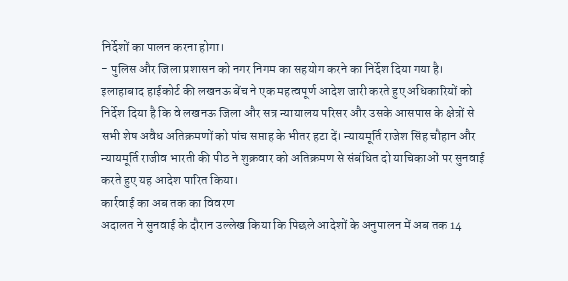निर्देशों का पालन करना होगा।
- पुलिस और जिला प्रशासन को नगर निगम का सहयोग करने का निर्देश दिया गया है।
इलाहाबाद हाईकोर्ट की लखनऊ बेंच ने एक महत्वपूर्ण आदेश जारी करते हुए अधिकारियों को निर्देश दिया है कि वे लखनऊ जिला और सत्र न्यायालय परिसर और उसके आसपास के क्षेत्रों से सभी शेष अवैध अतिक्रमणों को पांच सप्ताह के भीतर हटा दें। न्यायमूर्ति राजेश सिंह चौहान और न्यायमूर्ति राजीव भारती की पीठ ने शुक्रवार को अतिक्रमण से संबंधित दो याचिकाओं पर सुनवाई करते हुए यह आदेश पारित किया।
कार्रवाई का अब तक का विवरण
अदालत ने सुनवाई के दौरान उल्लेख किया कि पिछले आदेशों के अनुपालन में अब तक 14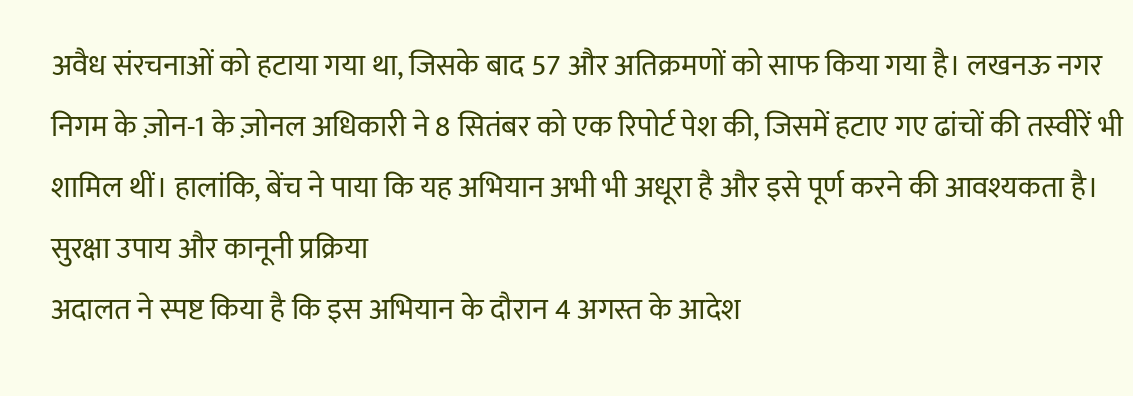अवैध संरचनाओं को हटाया गया था, जिसके बाद 57 और अतिक्रमणों को साफ किया गया है। लखनऊ नगर निगम के ज़ोन-1 के ज़ोनल अधिकारी ने 8 सितंबर को एक रिपोर्ट पेश की, जिसमें हटाए गए ढांचों की तस्वीरें भी शामिल थीं। हालांकि, बेंच ने पाया कि यह अभियान अभी भी अधूरा है और इसे पूर्ण करने की आवश्यकता है।
सुरक्षा उपाय और कानूनी प्रक्रिया
अदालत ने स्पष्ट किया है कि इस अभियान के दौरान 4 अगस्त के आदेश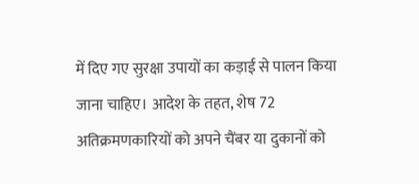में दिए गए सुरक्षा उपायों का कड़ाई से पालन किया जाना चाहिए। आदेश के तहत, शेष 72 अतिक्रमणकारियों को अपने चैंबर या दुकानों को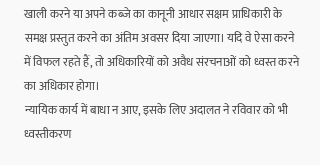खाली करने या अपने कब्जे का कानूनी आधार सक्षम प्राधिकारी के समक्ष प्रस्तुत करने का अंतिम अवसर दिया जाएगा। यदि वे ऐसा करने में विफल रहते हैं, तो अधिकारियों को अवैध संरचनाओं को ध्वस्त करने का अधिकार होगा।
न्यायिक कार्य में बाधा न आए, इसके लिए अदालत ने रविवार को भी ध्वस्तीकरण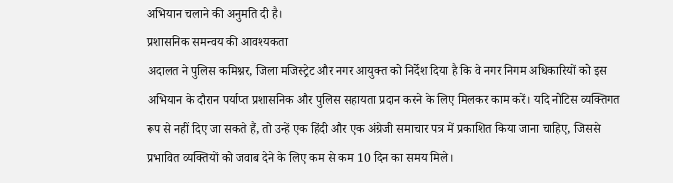अभियान चलाने की अनुमति दी है।
प्रशासनिक समन्वय की आवश्यकता
अदालत ने पुलिस कमिश्नर, जिला मजिस्ट्रेट और नगर आयुक्त को निर्देश दिया है कि वे नगर निगम अधिकारियों को इस अभियान के दौरान पर्याप्त प्रशासनिक और पुलिस सहायता प्रदान करने के लिए मिलकर काम करें। यदि नोटिस व्यक्तिगत रूप से नहीं दिए जा सकते हैं, तो उन्हें एक हिंदी और एक अंग्रेजी समाचार पत्र में प्रकाशित किया जाना चाहिए, जिससे प्रभावित व्यक्तियों को जवाब देने के लिए कम से कम 10 दिन का समय मिले।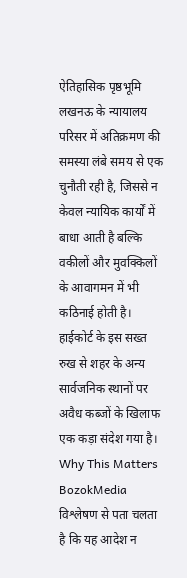ऐतिहासिक पृष्ठभूमि
लखनऊ के न्यायालय परिसर में अतिक्रमण की समस्या लंबे समय से एक चुनौती रही है, जिससे न केवल न्यायिक कार्यों में बाधा आती है बल्कि वकीलों और मुवक्किलों के आवागमन में भी कठिनाई होती है। हाईकोर्ट के इस सख्त रुख से शहर के अन्य सार्वजनिक स्थानों पर अवैध कब्जों के खिलाफ एक कड़ा संदेश गया है।
Why This Matters
BozokMedia विश्लेषण से पता चलता है कि यह आदेश न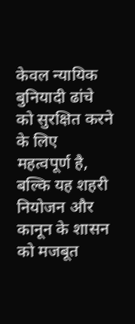केवल न्यायिक बुनियादी ढांचे को सुरक्षित करने के लिए महत्वपूर्ण है, बल्कि यह शहरी नियोजन और कानून के शासन को मजबूत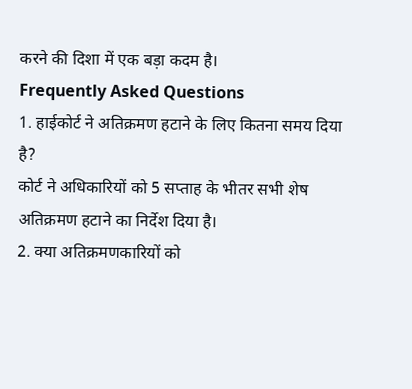करने की दिशा में एक बड़ा कदम है।
Frequently Asked Questions
1. हाईकोर्ट ने अतिक्रमण हटाने के लिए कितना समय दिया है?
कोर्ट ने अधिकारियों को 5 सप्ताह के भीतर सभी शेष अतिक्रमण हटाने का निर्देश दिया है।
2. क्या अतिक्रमणकारियों को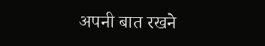अपनी बात रखने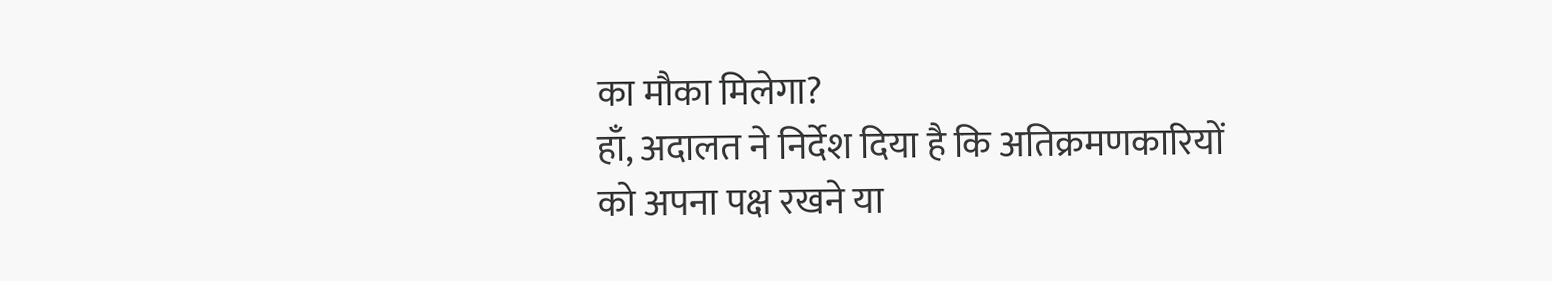का मौका मिलेगा?
हाँ, अदालत ने निर्देश दिया है कि अतिक्रमणकारियों को अपना पक्ष रखने या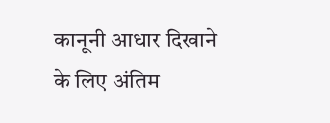कानूनी आधार दिखाने के लिए अंतिम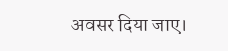अवसर दिया जाए।